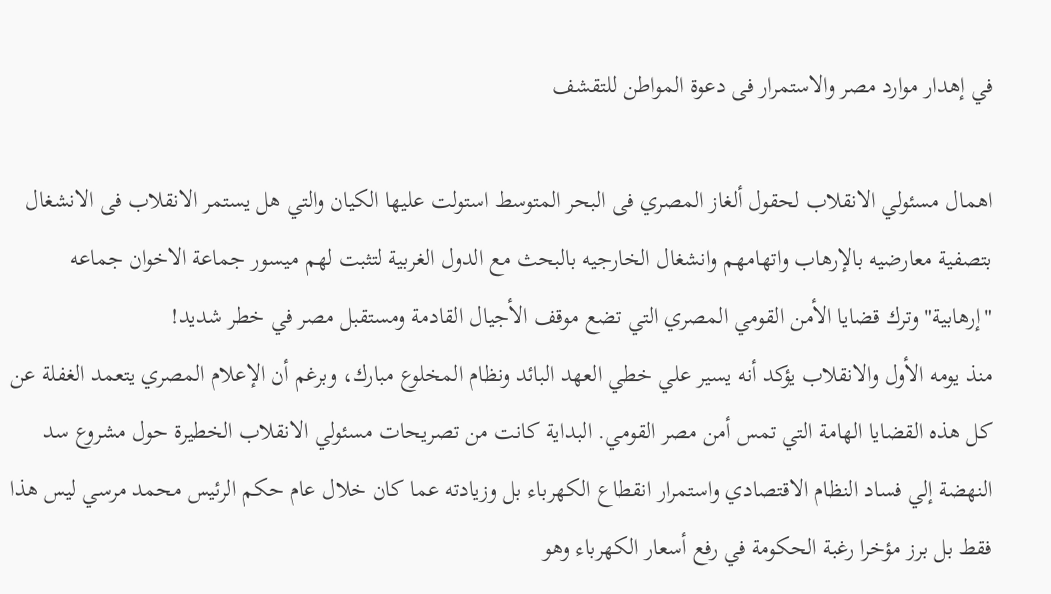في إهدار موارد مصر والاستمرار فى دعوة المواطن للتقشف

اهمال مسئولي الانقلاب لحقول ألغاز المصري فى البحر المتوسط استولت عليها الكيان والتي هل يستمر الانقلاب فى الانشغال بتصفية معارضيه بالإرهاب واتهامهم وانشغال الخارجيه بالبحث مع الدول الغربية لتثبت لهم ميسور جماعة الاخوان جماعه "إرهابية" وترك قضايا الأمن القومي المصري التي تضع موقف الأجيال القادمة ومستقبل مصر في خطر شديد!
منذ يومه الأول والانقلاب يؤكد أنه يسير علي خطي العهد البائد ونظام المخلوع مبارك، وبرغم أن الإعلام المصري يتعمد الغفلة عن كل هذه القضايا الهامة التي تمس أمن مصر القومي. البداية كانت من تصريحات مسئولي الانقلاب الخطيرة حول مشروع سد النهضة إلي فساد النظام الاقتصادي واستمرار انقطاع الكهرباء بل وزيادته عما كان خلال عام حكم الرئيس محمد مرسي ليس هذا فقط بل برز مؤخرا رغبة الحكومة في رفع أسعار الكهرباء وهو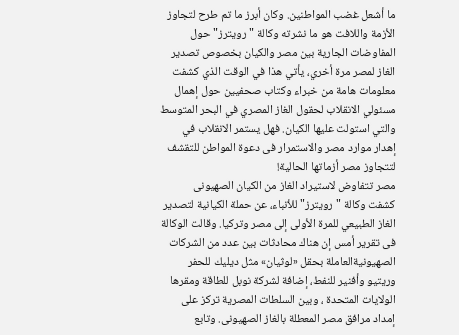ما أشعل غضب المواطنين. وكان أبرز ما تم طرح لتجاوز الأزمة واللافت هو ما نشرته وكالة "رويترز" حول المفاوضات الجارية بين مصر والكيان بخصوص تصدير الغاز لمصر مرة أخري، يأتي هذا في الوقت الذي كشفت معلومات هامة من خبراء وكتاب صحفيين حول إهمال مسئولي الانقلاب لحقول الغاز المصري في البحر المتوسط والتي استولت عليها الكيان. فهل يستمر الانقلاب في إهدار موارد مصر والاستمرار فى دعوة المواطن للتقشف لتتجاوز مصر أزماتها الحالية!
مصر تتفاوض لاستيراد الغاز من الكيان الصهيونى
كشفت وكالة "رويترز" للأنباء، عن حملة الكيانية لتصدير الغاز الطبيعي للمرة الأولى إلى مصر وتركيا. وقالت الوكالة فى تقرير أمس إن هناك محادثات بين عدد من الشركات الصهيونيةالعاملة بحقل «لوثيان» مثل ديليك للحفر وريتيو وأفنير للنفط، إضافة لشركة نوبل للطاقة ومقرها الولايات المتحدة ، وبين السلطات المصرية تركز على إمداد مرافق مصر المعطلة بالغاز الصهيونى. وتابع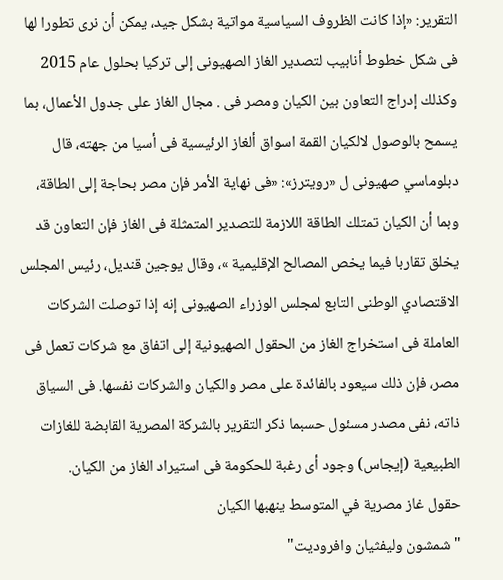التقرير: «إذا كانت الظروف السياسية مواتية بشكل جيد، يمكن أن نرى تطورا لها فى شكل خطوط أنابيب لتصدير الغاز الصهيونى إلى تركيا بحلول عام 2015 وكذلك إدراج التعاون بين الكيان ومصر فى . مجال الغاز على جدول الأعمال، بما يسمح بالوصول لالكيان القمة اسواق ألغاز الرئيسية فى أسيا من جهته، قال دبلوماسي صهيونى ل «رويترز»: «فى نهاية الأمر فإن مصر بحاجة إلى الطاقة، وبما أن الكيان تمتلك الطاقة اللازمة للتصدير المتمثلة فى الغاز فإن التعاون قد يخلق تقاربا فيما يخص المصالح الإقليمية »، وقال يوجين قنديل، رئيس المجلس الاقتصادي الوطنى التابع لمجلس الوزراء الصهيونى إنه إذا توصلت الشركات العاملة فى استخراج الغاز من الحقول الصهيونية إلى اتفاق مع شركات تعمل فى مصر، فإن ذلك سيعود بالفائدة على مصر والكيان والشركات نفسها. فى السياق ذاته، نفى مصدر مسئول حسبما ذكر التقرير بالشركة المصرية القابضة للغازات الطبيعية (إيجاس) وجود أى رغبة للحكومة فى استيراد الغاز من الكيان.
حقول غاز مصرية في المتوسط ينهبها الكيان
"شمشون وليفثيان وافروديت"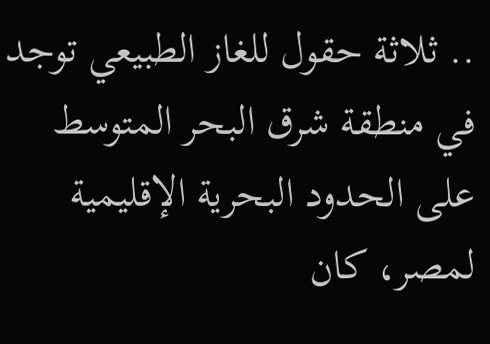.. ثلاثة حقول للغاز الطبيعي توجد في منطقة شرق البحر المتوسط على الحدود البحرية الإقليمية لمصر، كان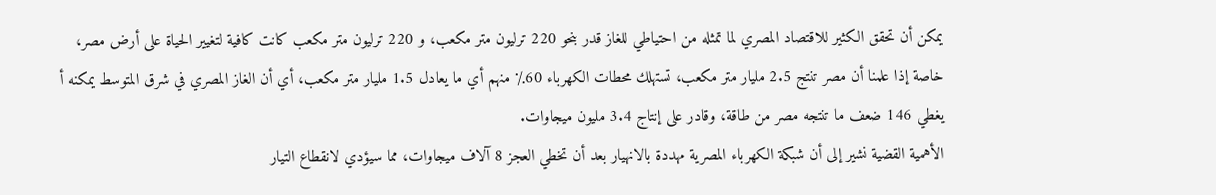يمكن أن تحقق الكثير للاقتصاد المصري لما تمثله من احتياطي للغاز قدر بنحو 220 ترليون متر مكعب، و 220 ترليون متر مكعب كانت كافية لتغيير الحياة على أرض مصر، خاصة إذا علمنا أن مصر تنتج 2.5 مليار متر مكعب، تستهلك محطات الكهرباء 60٪ منهم أي ما يعادل 1.5 مليار متر مكعب، أي أن الغاز المصري في شرق المتوسط يمكنه أ يغطي 146 ضعف ما تنتجه مصر من طاقة، وقادر على إنتاج 3.4 مليون ميجاوات.
الأهمية القضية نشير إلى أن شبكة الكهرباء المصرية مهددة بالانهيار بعد أن تخطي العجز 8 آلاف ميجاوات، مما سيؤدي لانقطاع التيار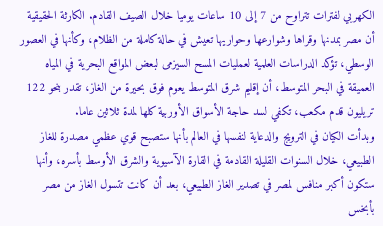الكهربي لفترات تتراوح من 7 إلى 10 ساعات يوميا خلال الصيف القادم. الكارثة الحقيقية أن مصر بمدنها وقراها وشوارعها وحواريها تعيش في حالة كاملة من الظلام، وكأنها في العصور الوسطي، تؤكد الدراسات العلمية لعمليات المسح السيزمى لبعض المواقع البحرية في المياه العميقة في البحر المتوسط، أن إقليم شرق المتوسط يعوم فوق بحيرة من الغاز، تقدر بنحو 122 تريليون قدم مكعب، تكفي لسد حاجة الأسواق الأوربية كلها لمدة ثلاثين عاما.
وبدأت الكيان في الترويج والدعاية لنفسها في العالم بأنها ستصبح قوي عظمي مصدرة للغاز الطبيعي، خلال السنوات القليلة القادمة في القارة الآسيوية والشرق الأوسط بأسره، وأنها ستكون أكبر منافس لمصر في تصدير الغاز الطبيعي، بعد أن كانت تتسول الغاز من مصر بأبخس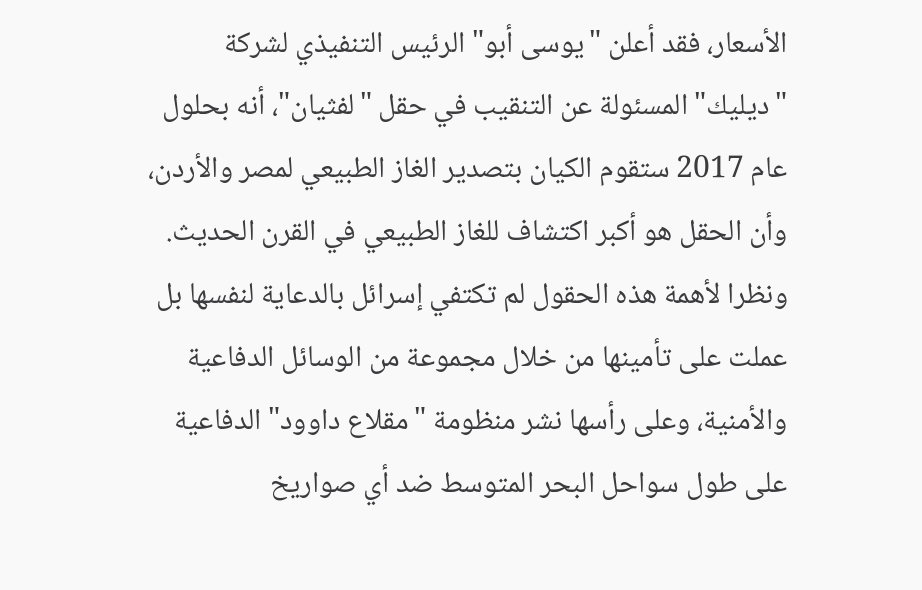الأسعار، فقد أعلن "يوسى أبو" الرئيس التنفيذي لشركة "ديليك" المسئولة عن التنقيب في حقل "لفثيان"، أنه بحلول عام 2017 ستقوم الكيان بتصدير الغاز الطبيعي لمصر والأردن، وأن الحقل هو أكبر اكتشاف للغاز الطبيعي في القرن الحديث.
ونظرا لأهمة هذه الحقول لم تكتفي إسرائل بالدعاية لنفسها بل عملت على تأمينها من خلال مجموعة من الوسائل الدفاعية والأمنية، وعلى رأسها نشر منظومة "مقلاع داوود" الدفاعية على طول سواحل البحر المتوسط ضد أي صواريخ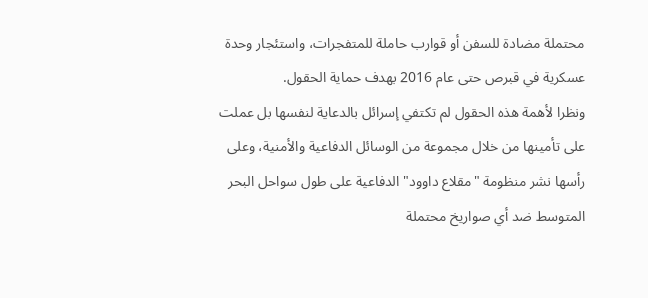محتملة مضادة للسفن أو قوارب حاملة للمتفجرات، واستئجار وحدة عسكرية في قبرص حتى عام 2016 بهدف حماية الحقول.
ونظرا لأهمة هذه الحقول لم تكتفي إسرائل بالدعاية لنفسها بل عملت على تأمينها من خلال مجموعة من الوسائل الدفاعية والأمنية، وعلى رأسها نشر منظومة "مقلاع داوود" الدفاعية على طول سواحل البحر المتوسط ضد أي صواريخ محتملة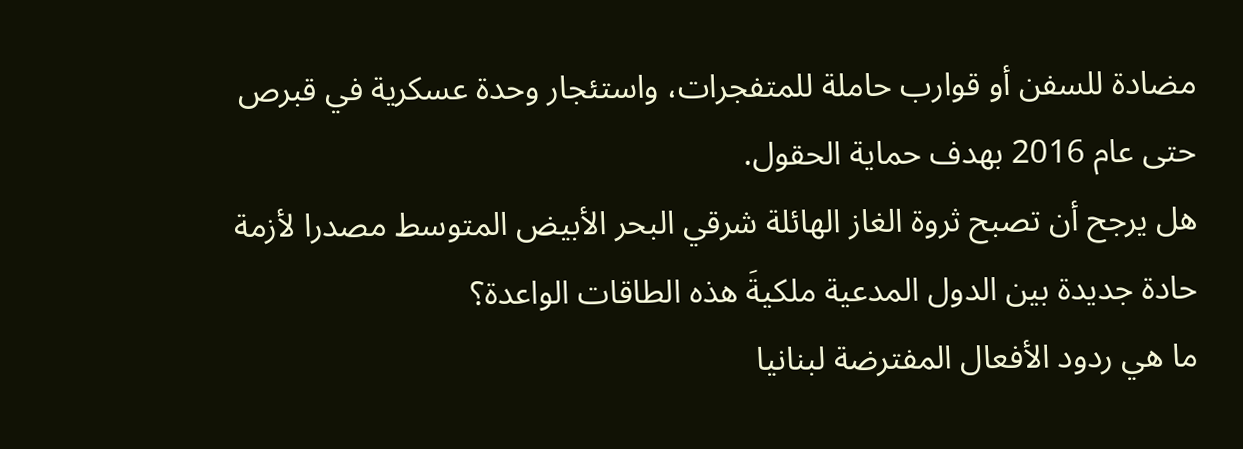مضادة للسفن أو قوارب حاملة للمتفجرات، واستئجار وحدة عسكرية في قبرص حتى عام 2016 بهدف حماية الحقول.
هل يرجح أن تصبح ثروة الغاز الهائلة شرقي البحر الأبيض المتوسط مصدرا لأزمة حادة جديدة بين الدول المدعية ملكيةَ هذه الطاقات الواعدة؟
ما هي ردود الأفعال المفترضة لبنانيا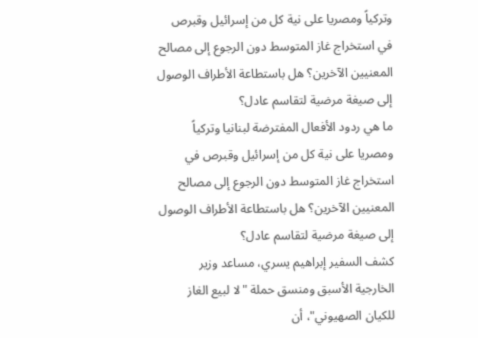وتركياً ومصريا على نية كل من إسرائيل وقبرص في استخراج غاز المتوسط دون الرجوع إلى مصالح المعنيين الآخرين؟ هل باستطاعة الأطراف الوصول إلى صيغة مرضية لتقاسم عادل؟
ما هي ردود الأفعال المفترضة لبنانيا وتركياً ومصريا على نية كل من إسرائيل وقبرص في استخراج غاز المتوسط دون الرجوع إلى مصالح المعنيين الآخرين؟ هل باستطاعة الأطراف الوصول إلى صيغة مرضية لتقاسم عادل؟
كشف السفير إبراهيم يسري، مساعد وزير الخارجية الأسبق ومنسق حملة "لا لبيع الغاز للكيان الصهيوني"، أن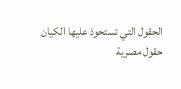الحقول التي تستحوذ عليها الكيان حقول مصرية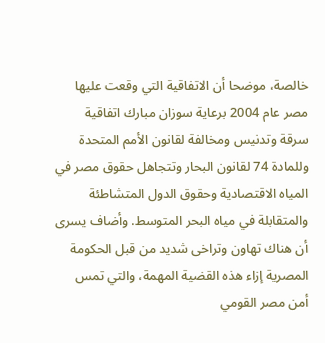خالصة، موضحا أن الاتفاقية التي وقعت عليها مصر عام 2004 برعاية سوزان مبارك اتفاقية سرقة وتدنيس ومخالفة لقانون الأمم المتحدة وللمادة 74 لقانون البحار وتتجاهل حقوق مصر في المياه الاقتصادية وحقوق الدول المتشاطئة والمتقابلة في مياه البحر المتوسط. وأضاف يسرى أن هناك تهاون وتراخى شديد من قبل الحكومة المصرية إزاء هذه القضية المهمة، والتي تمس أمن مصر القومي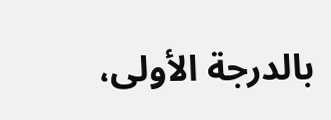بالدرجة الأولى،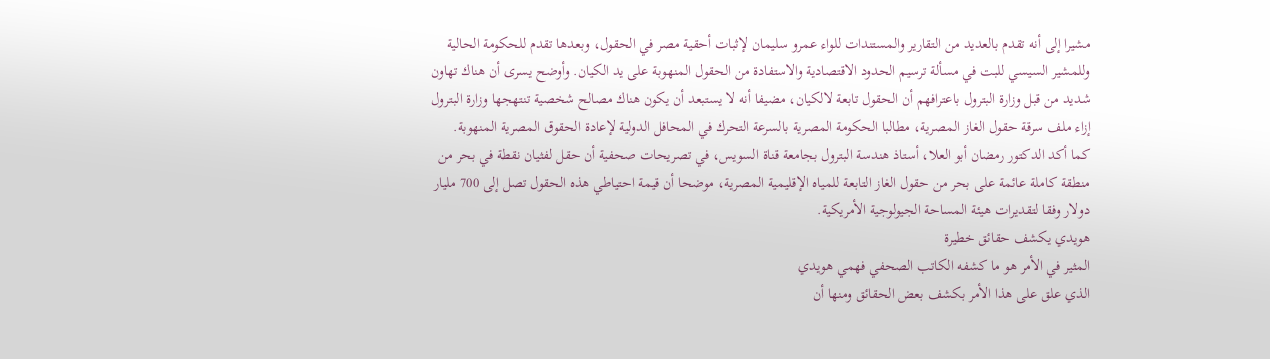مشيرا إلى أنه تقدم بالعديد من التقارير والمستندات للواء عمرو سليمان لإثبات أحقية مصر في الحقول، وبعدها تقدم للحكومة الحالية وللمشير السيسي للبت في مسألة ترسيم الحدود الاقتصادية والاستفادة من الحقول المنهوبة على يد الكيان. وأوضح يسرى أن هناك تهاون شديد من قبل وزارة البترول باعترافهم أن الحقول تابعة لالكيان، مضيفا أنه لا يستبعد أن يكون هناك مصالح شخصية تنتهجها وزارة البترول إزاء ملف سرقة حقول الغاز المصرية، مطالبا الحكومة المصرية بالسرعة التحرك في المحافل الدولية لإعادة الحقوق المصرية المنهوبة.
كما أكد الدكتور رمضان أبو العلا، أستاذ هندسة البترول بجامعة قناة السويس، في تصريحات صحفية أن حقل لفثيان نقطة في بحر من منطقة كاملة عائمة على بحر من حقول الغاز التابعة للمياه الإقليمية المصرية، موضحا أن قيمة احتياطي هذه الحقول تصل إلى 700 مليار دولار وفقا لتقديرات هيئة المساحة الجيولوجية الأمريكية.
هويدي يكشف حقائق خطيرة
المثير في الأمر هو ما كشفه الكاتب الصحفي فهمي هويدي
الذي علق على هذا الأمر بكشف بعض الحقائق ومنها أن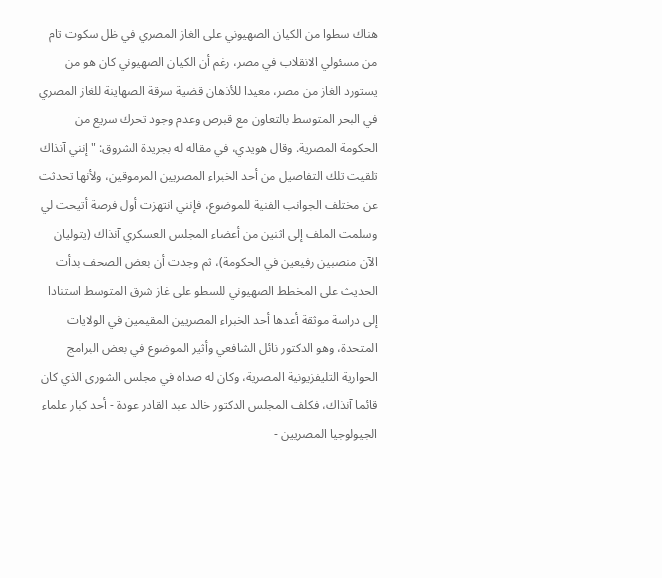هناك سطوا من الكيان الصهيوني على الغاز المصري في ظل سكوت تام من مسئولي الانقلاب في مصر، رغم أن الكيان الصهيوني كان هو من يستورد الغاز من مصر، معيدا للأذهان قضية سرقة الصهاينة للغاز المصري في البحر المتوسط بالتعاون مع قبرص وعدم وجود تحرك سريع من الحكومة المصرية. وقال هويدي، في مقاله له بجريدة الشروق: "إنني آنذاك تلقيت تلك التفاصيل من أحد الخبراء المصريين المرموقين، ولأنها تحدثت عن مختلف الجوانب الفنية للموضوع، فإنني انتهزت أول فرصة أتيحت لي وسلمت الملف إلى اثنين من أعضاء المجلس العسكري آنذاك (يتوليان الآن منصبين رفيعين في الحكومة)، ثم وجدت أن بعض الصحف بدأت الحديث على المخطط الصهيوني للسطو على غاز شرق المتوسط استنادا إلى دراسة موثقة أعدها أحد الخبراء المصريين المقيمين في الولايات المتحدة، وهو الدكتور نائل الشافعي وأثير الموضوع في بعض البرامج الحوارية التليفزيونية المصرية، وكان له صداه في مجلس الشورى الذي كان قائما آنذاك، فكلف المجلس الدكتور خالد عبد القادر عودة - أحد كبار علماء الجيولوجيا المصريين -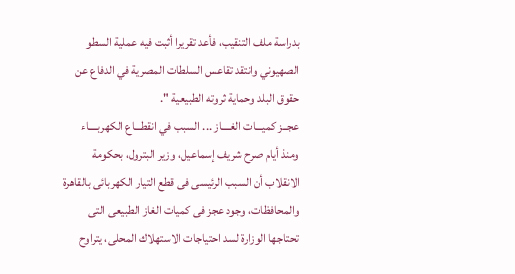بدراسة ملف التنقيب، فأعد تقريرا أثبت فيه عملية السطو الصهيوني وانتقد تقاعس السلطات المصرية في الدفاع عن حقوق البلد وحماية ثروته الطبيعية ".
عجــز كميـــات الغــــاز ... السبب في انقطـــاع الكهربــــاء
ومنذ أيام صرح شريف إسماعيل، وزير البترول، بحكومة الانقلاب أن السبب الرئيسى فى قطع التيار الكهربائى بالقاهرة والمحافظات، وجود عجز فى كميات الغاز الطبيعى التى تحتاجها الوزارة لسد احتياجات الاستهلاك المحلى، يتراوح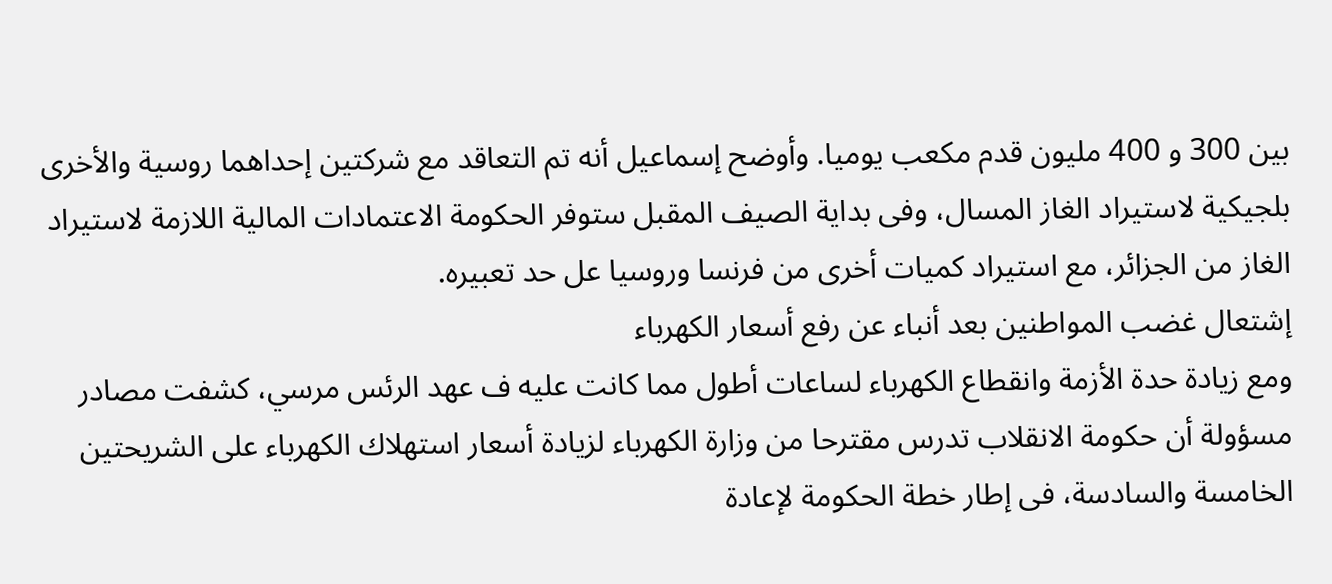بين 300 و 400 مليون قدم مكعب يوميا. وأوضح إسماعيل أنه تم التعاقد مع شركتين إحداهما روسية والأخرى بلجيكية لاستيراد الغاز المسال، وفى بداية الصيف المقبل ستوفر الحكومة الاعتمادات المالية اللازمة لاستيراد الغاز من الجزائر، مع استيراد كميات أخرى من فرنسا وروسيا عل حد تعبيره.
إشتعال غضب المواطنين بعد أنباء عن رفع أسعار الكهرباء
ومع زيادة حدة الأزمة وانقطاع الكهرباء لساعات أطول مما كانت عليه ف عهد الرئس مرسي، كشفت مصادر مسؤولة أن حكومة الانقلاب تدرس مقترحا من وزارة الكهرباء لزيادة أسعار استهلاك الكهرباء على الشريحتين الخامسة والسادسة، فى إطار خطة الحكومة لإعادة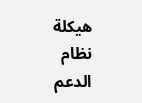هيكلة نظام الدعم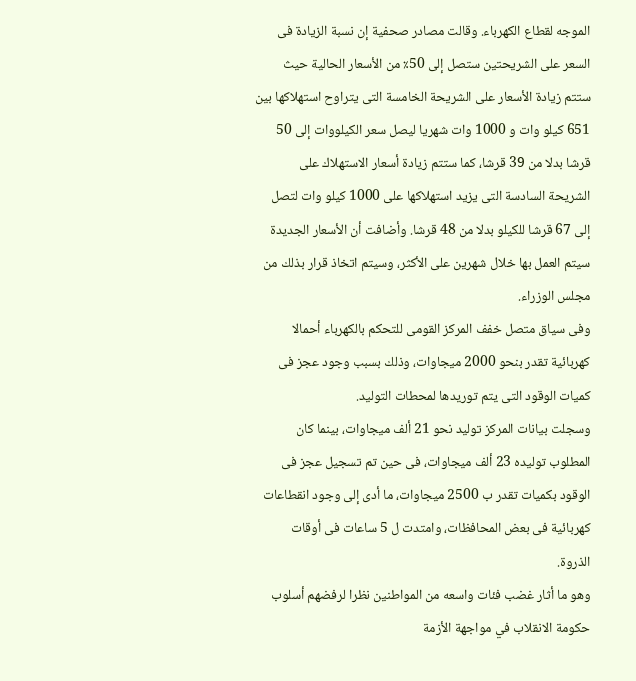الموجه لقطاع الكهرباء. وقالت مصادر صحفية إن نسبة الزيادة فى السعر على الشريحتين ستصل إلى 50٪ من الأسعار الحالية حيث ستتم زيادة الأسعار على الشريحة الخامسة التى يتراوح استهلاكها بين 651 كيلو وات و 1000 وات شهريا ليصل سعر الكيلووات إلى 50 قرشا بدلا من 39 قرشا، كما ستتم زيادة أسعار الاستهلاك على الشريحة السادسة التى يزيد استهلاكها على 1000 كيلو وات لتصل إلى 67 قرشا للكيلو بدلا من 48 قرشا. وأضافت أن الأسعار الجديدة سيتم العمل بها خلال شهرين على الأكثر، وسيتم اتخاذ قرار بذلك من مجلس الوزراء.
وفى سياق متصل خفف المركز القومى للتحكم بالكهرباء أحمالا كهربائية تقدر بنحو 2000 ميجاوات، وذلك بسبب وجود عجز فى كميات الوقود التى يتم توريدها لمحطات التوليد.
وسجلت بيانات المركز توليد نحو 21 ألف ميجاوات، بينما كان المطلوب توليده 23 ألف ميجاوات، فى حين تم تسجيل عجز فى الوقود بكميات تقدر ب 2500 ميجاوات، ما أدى إلى وجود انقطاعات كهربائية فى بعض المحافظات، وامتدت ل 5 ساعات فى أوقات الذروة.
وهو ما أثار غضب فئات واسعه من المواطنين نظرا لرفضهم أسلوب حكومة الانقلاب في مواجهة الأزمة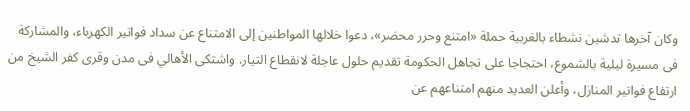وكان آخرها تدشين نشطاء بالغربية حملة «امتنع وحرر محضر»، دعوا خلالها المواطنين إلى الامتناع عن سداد فواتير الكهرباء، والمشاركة فى مسيرة ليلية بالشموع، احتجاجا على تجاهل الحكومة تقديم حلول عاجلة لانقطاع التيار. واشتكى الأهالي فى مدن وقرى كفر الشيخ من ارتفاع فواتير المنازل، وأعلن العديد منهم امتناعهم عن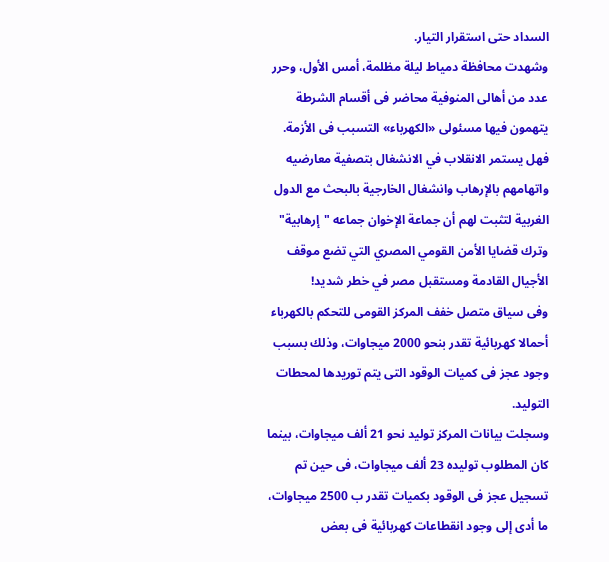السداد حتى استقرار التيار.
وشهدت محافظة دمياط ليلة مظلمة، أمس الأول، وحرر عدد من أهالى المنوفية محاضر فى أقسام الشرطة يتهمون فيها مسئولى «الكهرباء» التسبب فى الأزمة. فهل يستمر الانقلاب في الانشغال بتصفية معارضيه واتهامهم بالإرهاب وانشغال الخارجية بالبحث مع الدول الغربية لتثبت لهم أن جماعة الإخوان جماعه "إرهابية" وترك قضايا الأمن القومي المصري التي تضع موقف الأجيال القادمة ومستقبل مصر في خطر شديد!
وفى سياق متصل خفف المركز القومى للتحكم بالكهرباء أحمالا كهربائية تقدر بنحو 2000 ميجاوات، وذلك بسبب وجود عجز فى كميات الوقود التى يتم توريدها لمحطات التوليد.
وسجلت بيانات المركز توليد نحو 21 ألف ميجاوات، بينما كان المطلوب توليده 23 ألف ميجاوات، فى حين تم تسجيل عجز فى الوقود بكميات تقدر ب 2500 ميجاوات، ما أدى إلى وجود انقطاعات كهربائية فى بعض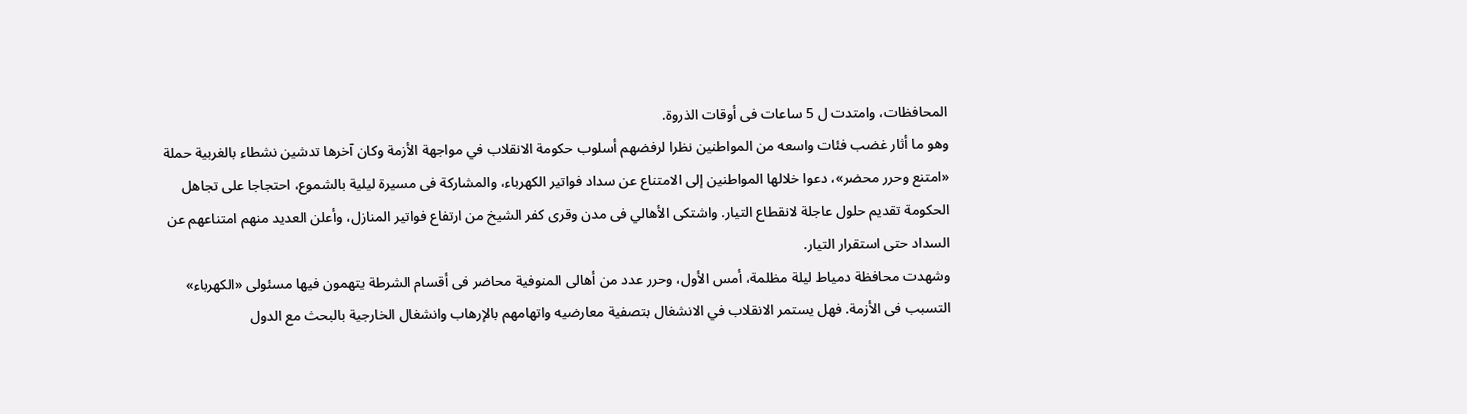المحافظات، وامتدت ل 5 ساعات فى أوقات الذروة.
وهو ما أثار غضب فئات واسعه من المواطنين نظرا لرفضهم أسلوب حكومة الانقلاب في مواجهة الأزمة وكان آخرها تدشين نشطاء بالغربية حملة «امتنع وحرر محضر»، دعوا خلالها المواطنين إلى الامتناع عن سداد فواتير الكهرباء، والمشاركة فى مسيرة ليلية بالشموع، احتجاجا على تجاهل الحكومة تقديم حلول عاجلة لانقطاع التيار. واشتكى الأهالي فى مدن وقرى كفر الشيخ من ارتفاع فواتير المنازل، وأعلن العديد منهم امتناعهم عن السداد حتى استقرار التيار.
وشهدت محافظة دمياط ليلة مظلمة، أمس الأول، وحرر عدد من أهالى المنوفية محاضر فى أقسام الشرطة يتهمون فيها مسئولى «الكهرباء» التسبب فى الأزمة. فهل يستمر الانقلاب في الانشغال بتصفية معارضيه واتهامهم بالإرهاب وانشغال الخارجية بالبحث مع الدول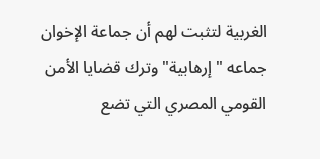الغربية لتثبت لهم أن جماعة الإخوان جماعه "إرهابية" وترك قضايا الأمن القومي المصري التي تضع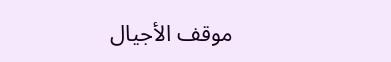موقف الأجيال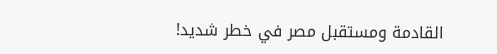القادمة ومستقبل مصر في خطر شديد!